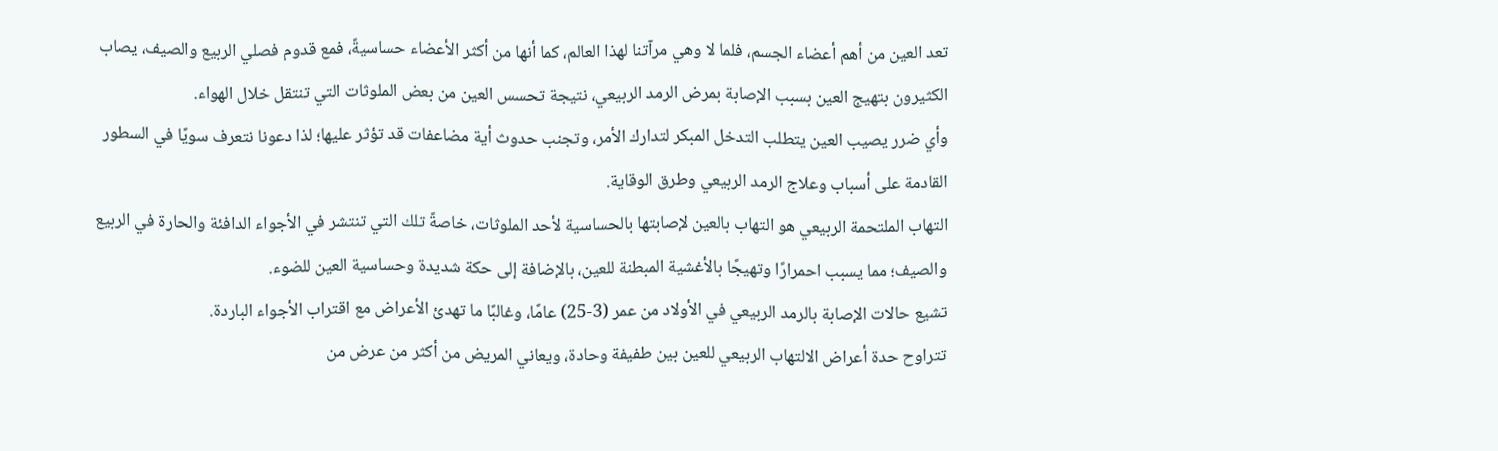تعد العين من أهم أعضاء الجسم، فلما لا وهي مرآتنا لهذا العالم، كما أنها من أكثر الأعضاء حساسيةً، فمع قدوم فصلي الربيع والصيف، يصاب الكثيرون بتهيج العين بسبب الإصابة بمرض الرمد الربيعي، نتيجة تحسس العين من بعض الملوثات التي تنتقل خلال الهواء.
وأي ضرر يصيب العين يتطلب التدخل المبكر لتدارك الأمر، وتجنب حدوث أية مضاعفات قد تؤثر عليها؛ لذا دعونا نتعرف سويًا في السطور القادمة على أسباب وعلاج الرمد الربيعي وطرق الوقاية.
التهاب الملتحمة الربيعي هو التهاب بالعين لإصابتها بالحساسية لأحد الملوثات، خاصةً تلك التي تنتشر في الأجواء الدافئة والحارة في الربيع والصيف؛ مما يسبب احمرارًا وتهيجًا بالأغشية المبطنة للعين، بالإضافة إلى حكة شديدة وحساسية العين للضوء.
تشيع حالات الإصابة بالرمد الربيعي في الأولاد من عمر (3-25) عامًا، وغالبًا ما تهدئ الأعراض مع اقتراب الأجواء الباردة.
تتراوح حدة أعراض الالتهاب الربيعي للعين بين طفيفة وحادة، ويعاني المريض من أكثر من عرض من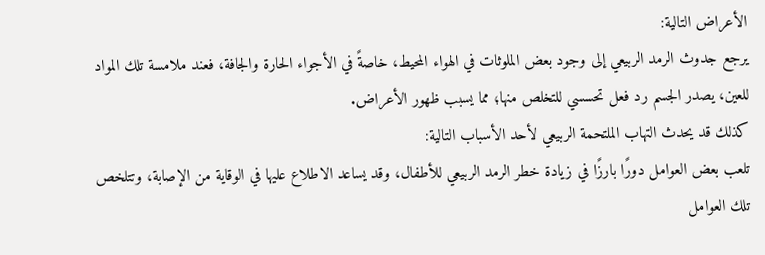الأعراض التالية:
يرجع جدوث الرمد الربيعي إلى وجود بعض الملوثات في الهواء المحيط، خاصةً في الأجواء الحارة والجافة، فعند ملامسة تلك المواد للعين، يصدر الجسم رد فعل تحسسي للتخلص منها؛ مما يسبب ظهور الأعراض.
كذلك قد يحدث التهاب الملتحمة الربيعي لأحد الأسباب التالية:
تلعب بعض العوامل دورًا بارزًا في زيادة خطر الرمد الربيعي للأطفال، وقد يساعد الاطلاع عليها في الوقاية من الإصابة، وتتلخص تلك العوامل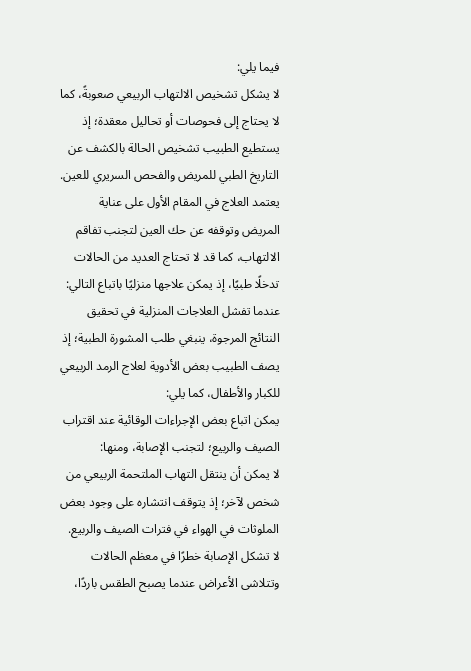فيما يلي:
لا يشكل تشخيص الالتهاب الربيعي صعوبةً، كما لا يحتاج إلى فحوصات أو تحاليل معقدة؛ إذ يستطيع الطبيب تشخيص الحالة بالكشف عن التاريخ الطبي للمريض والفحص السريري للعين.
يعتمد العلاج في المقام الأول على عناية المريض وتوقفه عن حك العين لتجنب تفاقم الالتهاب، كما قد لا تحتاج العديد من الحالات تدخلًا طبيًا، إذ يمكن علاجها منزليًا باتباع التالي:
عندما تفشل العلاجات المنزلية في تحقيق النتائج المرجوة، ينبغي طلب المشورة الطبية؛ إذ يصف الطبيب بعض الأدوية لعلاج الرمد الربيعي للكبار والأطفال، كما يلي:
يمكن اتباع بعض الإجراءات الوقائية عند اقتراب الصيف والربيع؛ لتجنب الإصابة، ومنها:
لا يمكن أن ينتقل التهاب الملتحمة الربيعي من شخص لآخر؛ إذ يتوقف انتشاره على وجود بعض الملوثات في الهواء في فترات الصيف والربيع.
لا تشكل الإصابة خطرًا في معظم الحالات وتتلاشى الأعراض عندما يصبح الطقس باردًا،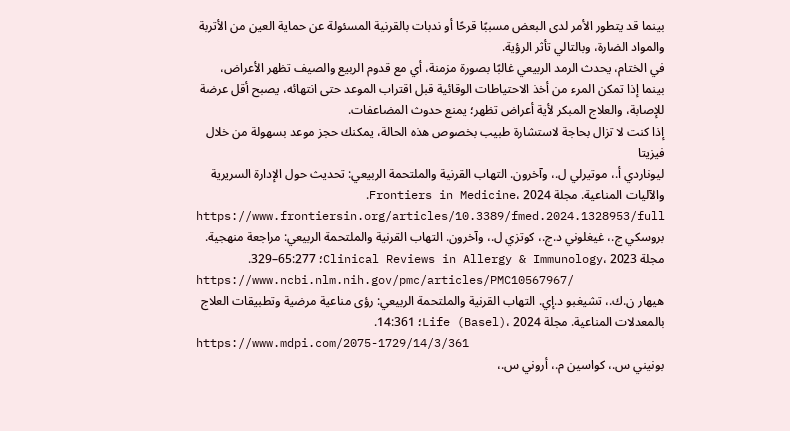بينما قد يتطور الأمر لدى البعض مسببًا قرحًا أو ندبات بالقرنية المسئولة عن حماية العين من الأتربة والمواد الضارة، وبالتالي تأثر الرؤية.
في الختام، يحدث الرمد الربيعي غالبًا بصورة مزمنة، أي مع قدوم الربيع والصيف تظهر الأعراض، بينما إذا تمكن المرء من أخذ الاحتياطات الوقائية قبل اقتراب الموعد حتى انتهائه، يصبح أقل عرضة للإصابة، والعلاج المبكر لأية أعراض تظهر؛ يمنع حدوث المضاعفات.
إذا كنت لا تزال بحاجة لاستشارة طبيب بخصوص هذه الحالة، يمكنك حجز موعد بسهولة من خلال فيزيتا
ليوناردي أ.، موتيرلي ل.، وآخرون. التهاب القرنية والملتحمة الربيعي: تحديث حول الإدارة السريرية والآليات المناعية. مجلة Frontiers in Medicine، 2024.
https://www.frontiersin.org/articles/10.3389/fmed.2024.1328953/full
بروسكي ج.، غيغلوني د.ج.، كوتزي ل.، وآخرون. التهاب القرنية والملتحمة الربيعي: مراجعة منهجية. مجلة Clinical Reviews in Allergy & Immunology، 2023؛ 65:277–329.
https://www.ncbi.nlm.nih.gov/pmc/articles/PMC10567967/
هيهار ن.ك.، تشيغبو د.إي. التهاب القرنية والملتحمة الربيعي: رؤى مناعية مرضية وتطبيقات العلاج بالمعدلات المناعية. مجلة Life (Basel)، 2024؛ 14:361.
https://www.mdpi.com/2075-1729/14/3/361
بونيني س.، كواسين م.، أروني س.،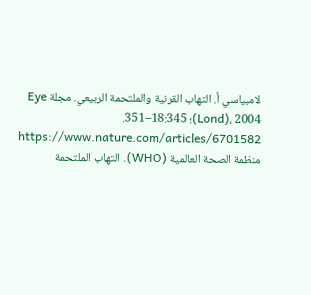لامبياسي أ. التهاب القرنية والملتحمة الربيعي. مجلة Eye (Lond)، 2004؛ 18:345–351.
https://www.nature.com/articles/6701582
منظمة الصحة العالمية (WHO). التهاب الملتحمة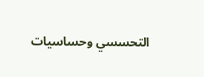التحسسي وحساسيات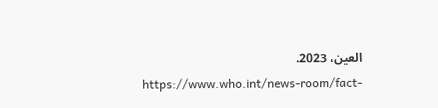العين، 2023.
https://www.who.int/news-room/fact-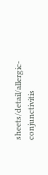sheets/detail/allergic-conjunctivitis